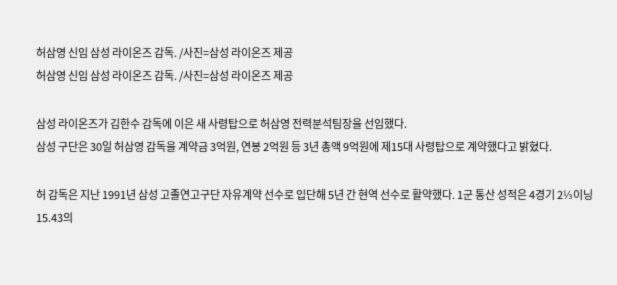허삼영 신임 삼성 라이온즈 감독. /사진=삼성 라이온즈 제공
허삼영 신임 삼성 라이온즈 감독. /사진=삼성 라이온즈 제공

삼성 라이온즈가 김한수 감독에 이은 새 사령탑으로 허삼영 전력분석팀장을 선임했다.
삼성 구단은 30일 허삼영 감독을 계약금 3억원, 연봉 2억원 등 3년 총액 9억원에 제15대 사령탑으로 계약했다고 밝혔다.

허 감독은 지난 1991년 삼성 고졸연고구단 자유계약 선수로 입단해 5년 간 현역 선수로 활약했다. 1군 통산 성적은 4경기 2⅓이닝 15.43의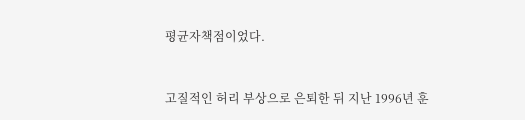평균자책점이었다.


고질적인 허리 부상으로 은퇴한 뒤 지난 1996년 훈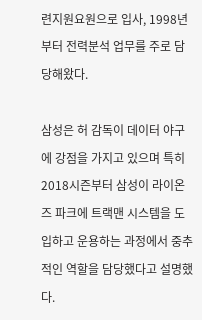련지원요원으로 입사, 1998년부터 전력분석 업무를 주로 담당해왔다.

삼성은 허 감독이 데이터 야구에 강점을 가지고 있으며 특히 2018시즌부터 삼성이 라이온즈 파크에 트랙맨 시스템을 도입하고 운용하는 과정에서 중추적인 역할을 담당했다고 설명했다.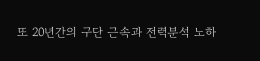또 20년간의 구단 근속과 전력분석 노하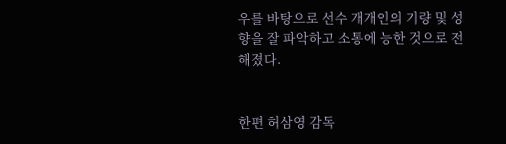우를 바탕으로 선수 개개인의 기량 및 성향을 잘 파악하고 소통에 능한 것으로 전해졌다.


한편 허삼영 감독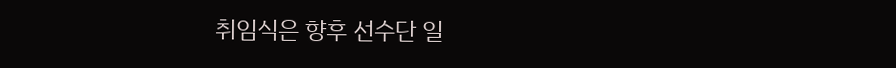취임식은 향후 선수단 일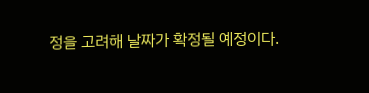정을 고려해 날짜가 확정될 예정이다.